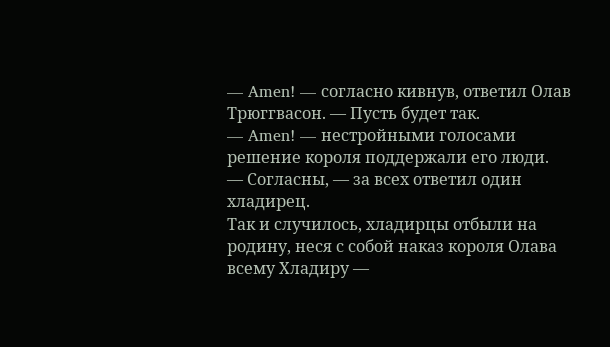— Amen! — согласно кивнув, ответил Олав Трюггвасон. — Пусть будет так.
— Amen! — нестройными голосами решение короля поддержали его люди.
— Согласны, — за всех ответил один хладирец.
Так и случилось, хладирцы отбыли на родину, неся с собой наказ короля Олава всему Хладиру —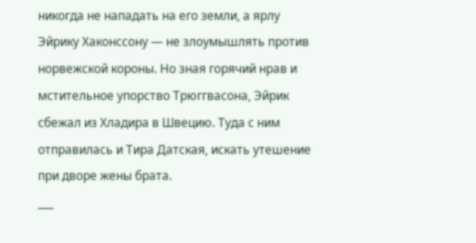никогда не нападать на его земли, а ярлу Эйрику Хаконссону — не злоумышлять против норвежской короны. Но зная горячий нрав и мстительное упорство Трюггвасона, Эйрик сбежал из Хладира в Швецию. Туда с ним отправилась и Тира Датская, искать утешение при дворе жены брата.
___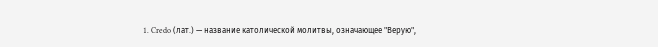1. Credo (лат.) — название католической молитвы, означающее "Верую",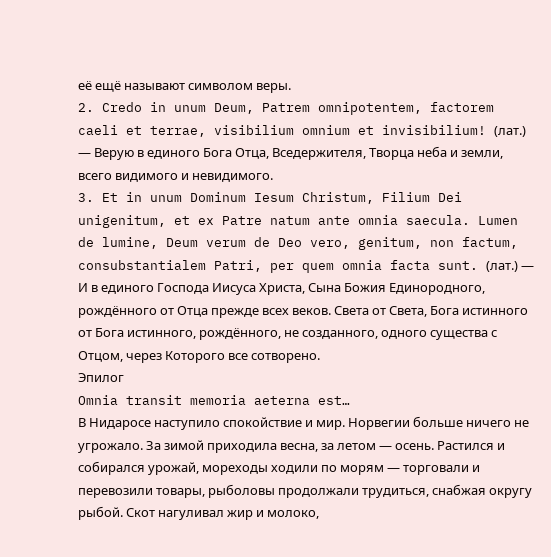её ещё называют символом веры.
2. Credo in unum Deum, Patrem omnipotentem, factorem caeli et terrae, visibilium omnium et invisibilium! (лат.) — Верую в единого Бога Отца, Вседержителя, Творца неба и земли, всего видимого и невидимого.
3. Et in unum Dominum Iesum Christum, Filium Dei unigenitum, et ex Patre natum ante omnia saecula. Lumen de lumine, Deum verum de Deo vero, genitum, non factum, consubstantialem Patri, per quem omnia facta sunt. (лат.) — И в единого Господа Иисуса Христа, Сына Божия Единородного, рождённого от Отца прежде всех веков. Света от Света, Бога истинного от Бога истинного, рождённого, не созданного, одного существа с Отцом, через Которого все сотворено.
Эпилог
Omnia transit memoria aeterna est…
В Нидаросе наступило спокойствие и мир. Норвегии больше ничего не угрожало. За зимой приходила весна, за летом — осень. Растился и собирался урожай, мореходы ходили по морям — торговали и перевозили товары, рыболовы продолжали трудиться, снабжая округу рыбой. Скот нагуливал жир и молоко,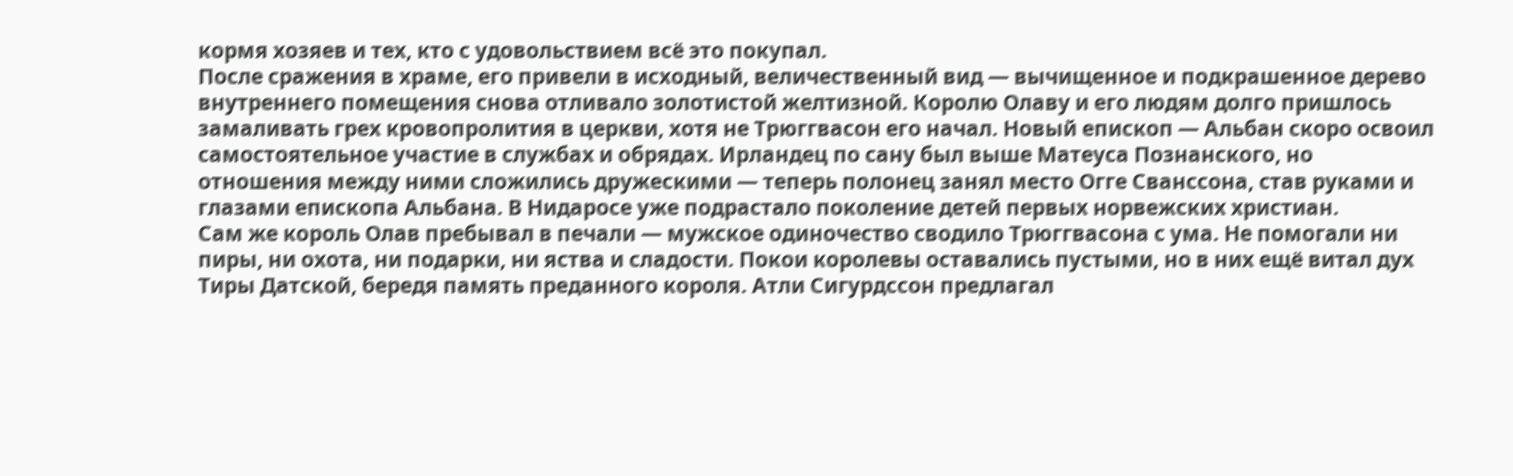кормя хозяев и тех, кто с удовольствием всё это покупал.
После сражения в храме, его привели в исходный, величественный вид — вычищенное и подкрашенное дерево внутреннего помещения снова отливало золотистой желтизной. Королю Олаву и его людям долго пришлось замаливать грех кровопролития в церкви, хотя не Трюггвасон его начал. Новый епископ — Альбан скоро освоил самостоятельное участие в службах и обрядах. Ирландец по сану был выше Матеуса Познанского, но отношения между ними сложились дружескими — теперь полонец занял место Огге Сванссона, став руками и глазами епископа Альбана. В Нидаросе уже подрастало поколение детей первых норвежских христиан.
Сам же король Олав пребывал в печали — мужское одиночество сводило Трюггвасона с ума. Не помогали ни пиры, ни охота, ни подарки, ни яства и сладости. Покои королевы оставались пустыми, но в них ещё витал дух Тиры Датской, бередя память преданного короля. Атли Сигурдссон предлагал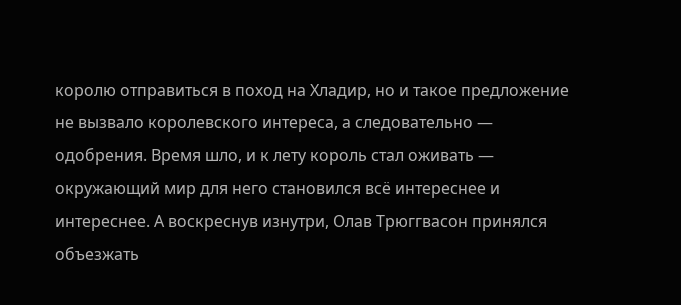королю отправиться в поход на Хладир, но и такое предложение не вызвало королевского интереса, а следовательно — одобрения. Время шло, и к лету король стал оживать — окружающий мир для него становился всё интереснее и интереснее. А воскреснув изнутри, Олав Трюггвасон принялся объезжать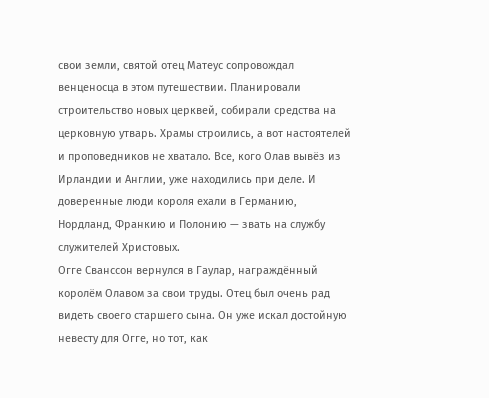свои земли, святой отец Матеус сопровождал венценосца в этом путешествии. Планировали строительство новых церквей, собирали средства на церковную утварь. Храмы строились, а вот настоятелей и проповедников не хватало. Все, кого Олав вывёз из Ирландии и Англии, уже находились при деле. И доверенные люди короля ехали в Германию, Нордланд, Франкию и Полонию — звать на службу служителей Христовых.
Огге Сванссон вернулся в Гаулар, награждённый королём Олавом за свои труды. Отец был очень рад видеть своего старшего сына. Он уже искал достойную невесту для Огге, но тот, как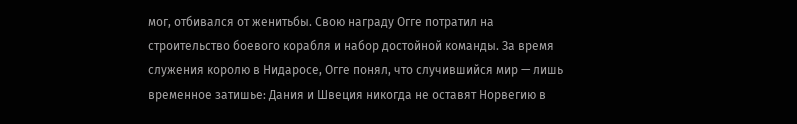мог, отбивался от женитьбы. Свою награду Огге потратил на строительство боевого корабля и набор достойной команды. За время служения королю в Нидаросе, Огге понял, что случившийся мир — лишь временное затишье: Дания и Швеция никогда не оставят Норвегию в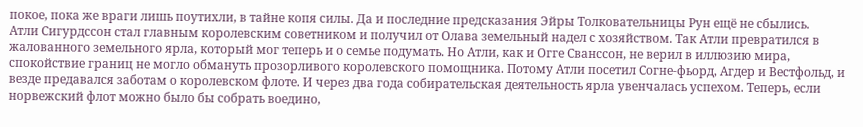покое, пока же враги лишь поутихли, в тайне копя силы. Да и последние предсказания Эйры Толковательницы Рун ещё не сбылись.
Атли Сигурдссон стал главным королевским советником и получил от Олава земельный надел с хозяйством. Так Атли превратился в жалованного земельного ярла, который мог теперь и о семье подумать. Но Атли, как и Огге Сванссон, не верил в иллюзию мира, спокойствие границ не могло обмануть прозорливого королевского помощника. Потому Атли посетил Согне-фьорд, Агдер и Вестфольд, и везде предавался заботам о королевском флоте. И через два года собирательская деятельность ярла увенчалась успехом. Теперь, если норвежский флот можно было бы собрать воедино,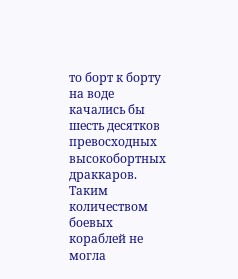то борт к борту на воде качались бы шесть десятков превосходных высокобортных драккаров. Таким количеством боевых кораблей не могла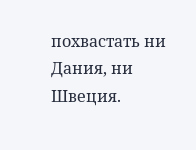похвастать ни Дания, ни Швеция.